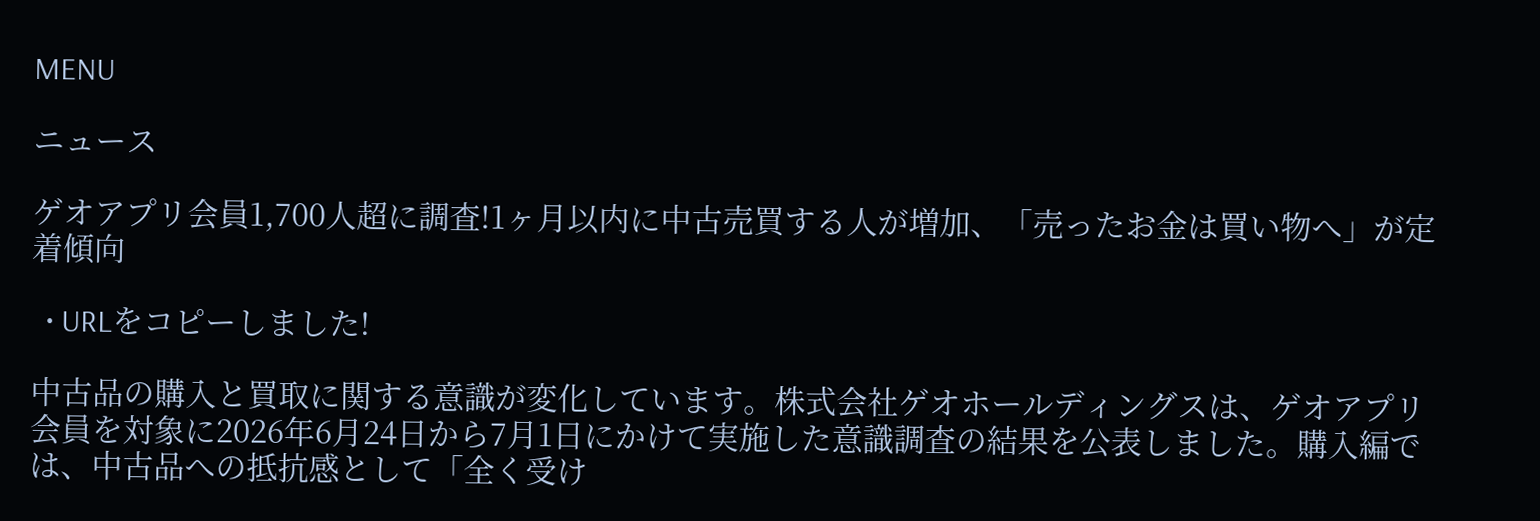MENU

ニュース

ゲオアプリ会員1,700人超に調査!1ヶ月以内に中古売買する人が増加、「売ったお金は買い物へ」が定着傾向

  • URLをコピーしました!

中古品の購入と買取に関する意識が変化しています。株式会社ゲオホールディングスは、ゲオアプリ会員を対象に2026年6月24日から7月1日にかけて実施した意識調査の結果を公表しました。購入編では、中古品への抵抗感として「全く受け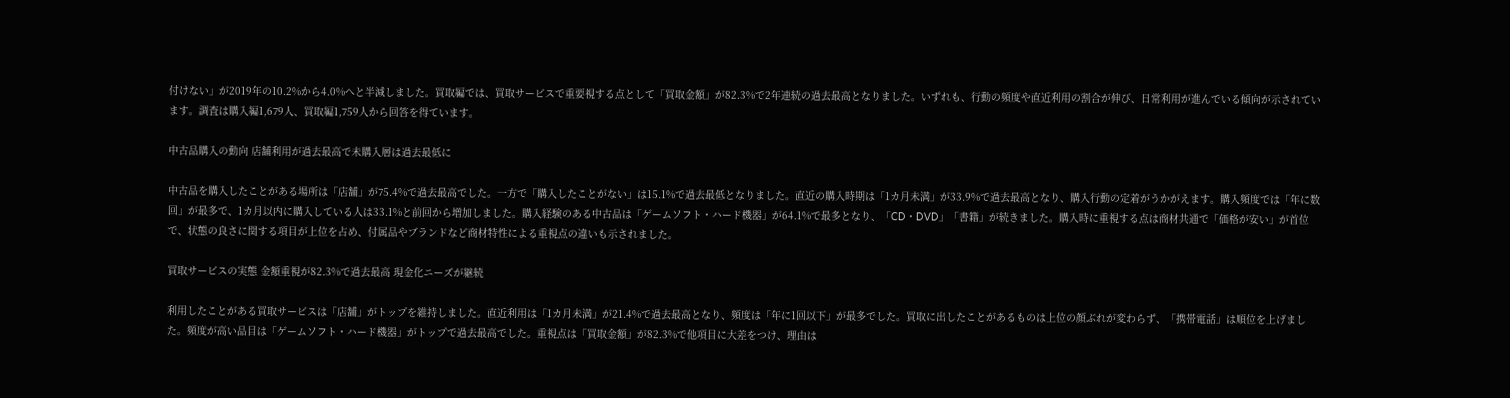付けない」が2019年の10.2%から4.0%へと半減しました。買取編では、買取サービスで重要視する点として「買取金額」が82.3%で2年連続の過去最高となりました。いずれも、行動の頻度や直近利用の割合が伸び、日常利用が進んでいる傾向が示されています。調査は購入編1,679人、買取編1,759人から回答を得ています。

中古品購入の動向 店舗利用が過去最高で未購入層は過去最低に

中古品を購入したことがある場所は「店舗」が75.4%で過去最高でした。一方で「購入したことがない」は15.1%で過去最低となりました。直近の購入時期は「1カ月未満」が33.9%で過去最高となり、購入行動の定着がうかがえます。購入頻度では「年に数回」が最多で、1カ月以内に購入している人は33.1%と前回から増加しました。購入経験のある中古品は「ゲームソフト・ハード機器」が64.1%で最多となり、「CD・DVD」「書籍」が続きました。購入時に重視する点は商材共通で「価格が安い」が首位で、状態の良さに関する項目が上位を占め、付属品やブランドなど商材特性による重視点の違いも示されました。

買取サービスの実態 金額重視が82.3%で過去最高 現金化ニーズが継続

利用したことがある買取サービスは「店舗」がトップを維持しました。直近利用は「1カ月未満」が21.4%で過去最高となり、頻度は「年に1回以下」が最多でした。買取に出したことがあるものは上位の顔ぶれが変わらず、「携帯電話」は順位を上げました。頻度が高い品目は「ゲームソフト・ハード機器」がトップで過去最高でした。重視点は「買取金額」が82.3%で他項目に大差をつけ、理由は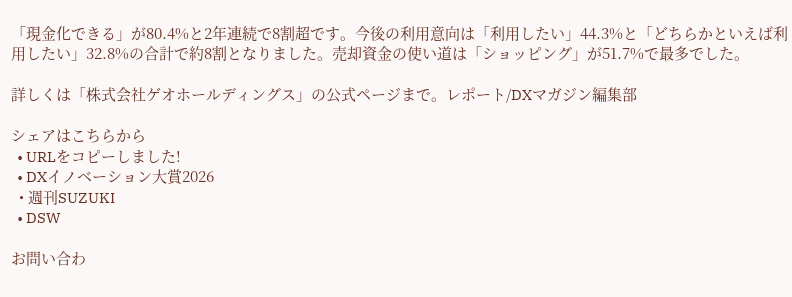「現金化できる」が80.4%と2年連続で8割超です。今後の利用意向は「利用したい」44.3%と「どちらかといえば利用したい」32.8%の合計で約8割となりました。売却資金の使い道は「ショッピング」が51.7%で最多でした。

詳しくは「株式会社ゲオホールディングス」の公式ページまで。レポート/DXマガジン編集部

シェアはこちらから
  • URLをコピーしました!
  • DXイノベーション大賞2026
  • 週刊SUZUKI
  • DSW

お問い合わ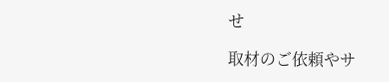せ

取材のご依頼やサ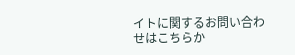イトに関するお問い合わせはこちらか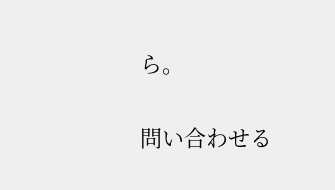ら。

問い合わせる